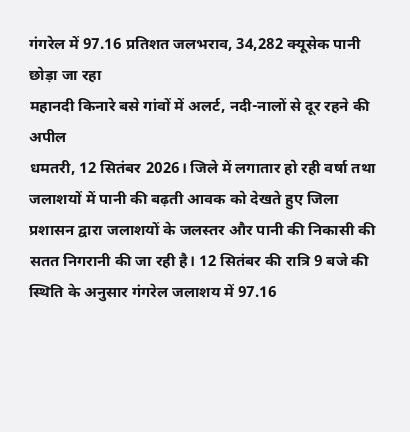गंगरेल में 97.16 प्रतिशत जलभराव, 34,282 क्यूसेक पानी छोड़ा जा रहा
महानदी किनारे बसे गांवों में अलर्ट, नदी-नालों से दूर रहने की अपील
धमतरी, 12 सितंबर 2026। जिले में लगातार हो रही वर्षा तथा जलाशयों में पानी की बढ़ती आवक को देखते हुए जिला प्रशासन द्वारा जलाशयों के जलस्तर और पानी की निकासी की सतत निगरानी की जा रही है। 12 सितंबर की रात्रि 9 बजे की स्थिति के अनुसार गंगरेल जलाशय में 97.16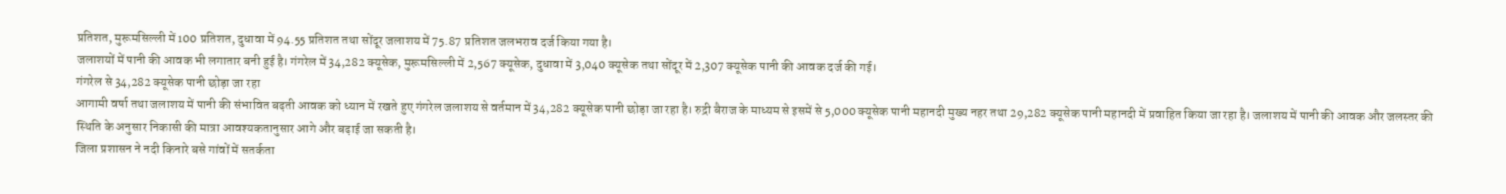प्रतिशत, मुरूमसिल्ली में 100 प्रतिशत, दुधावा में 94.55 प्रतिशत तथा सोंदूर जलाशय में 75.87 प्रतिशत जलभराव दर्ज किया गया है।
जलाशयों में पानी की आवक भी लगातार बनी हुई है। गंगरेल में 34,282 क्यूसेक, मुरूमसिल्ली में 2,567 क्यूसेक, दुधावा में 3,040 क्यूसेक तथा सोंदूर में 2,307 क्यूसेक पानी की आवक दर्ज की गई।
गंगरेल से 34,282 क्यूसेक पानी छोड़ा जा रहा
आगामी वर्षा तथा जलाशय में पानी की संभावित बढ़ती आवक को ध्यान में रखते हुए गंगरेल जलाशय से वर्तमान में 34,282 क्यूसेक पानी छोड़ा जा रहा है। रुद्री बैराज के माध्यम से इसमें से 5,000 क्यूसेक पानी महानदी मुख्य नहर तथा 29,282 क्यूसेक पानी महानदी में प्रवाहित किया जा रहा है। जलाशय में पानी की आवक और जलस्तर की स्थिति के अनुसार निकासी की मात्रा आवश्यकतानुसार आगे और बढ़ाई जा सकती है।
जिला प्रशासन ने नदी किनारे बसे गांवों में सतर्कता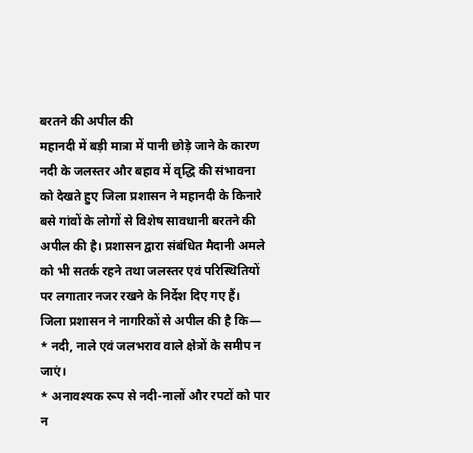बरतने की अपील की
महानदी में बड़ी मात्रा में पानी छोड़े जाने के कारण नदी के जलस्तर और बहाव में वृद्धि की संभावना को देखते हुए जिला प्रशासन ने महानदी के किनारे बसे गांवों के लोगों से विशेष सावधानी बरतने की अपील की है। प्रशासन द्वारा संबंधित मैदानी अमले को भी सतर्क रहने तथा जलस्तर एवं परिस्थितियों पर लगातार नजर रखने के निर्देश दिए गए हैं।
जिला प्रशासन ने नागरिकों से अपील की है कि—
* नदी, नाले एवं जलभराव वाले क्षेत्रों के समीप न जाएं।
* अनावश्यक रूप से नदी-नालों और रपटों को पार न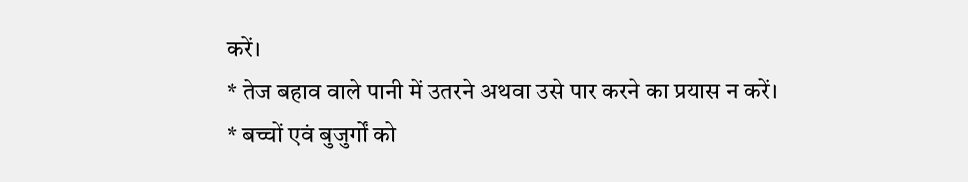करें।
* तेज बहाव वाले पानी में उतरने अथवा उसे पार करने का प्रयास न करें।
* बच्चों एवं बुजुर्गों को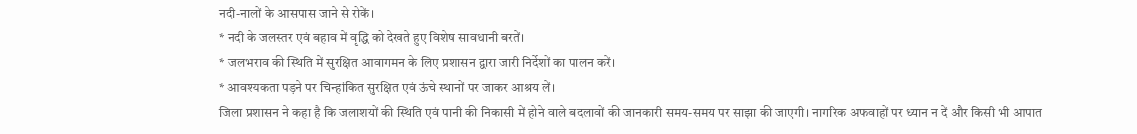नदी-नालों के आसपास जाने से रोकें।
* नदी के जलस्तर एवं बहाव में वृद्धि को देखते हुए विशेष सावधानी बरतें।
* जलभराव की स्थिति में सुरक्षित आवागमन के लिए प्रशासन द्वारा जारी निर्देशों का पालन करें।
* आवश्यकता पड़ने पर चिन्हांकित सुरक्षित एवं ऊंचे स्थानों पर जाकर आश्रय लें।
जिला प्रशासन ने कहा है कि जलाशयों की स्थिति एवं पानी की निकासी में होने वाले बदलावों की जानकारी समय-समय पर साझा की जाएगी। नागरिक अफवाहों पर ध्यान न दें और किसी भी आपात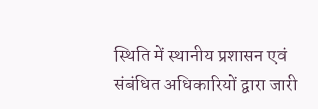स्थिति में स्थानीय प्रशासन एवं संबंधित अधिकारियों द्वारा जारी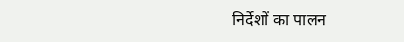निर्देशों का पालन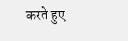करते हुए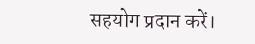सहयोग प्रदान करें।